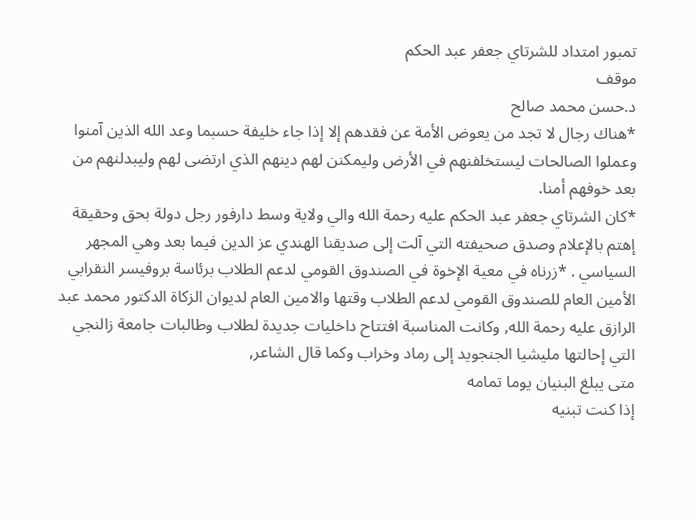تمبور امتداد للشرتاي جعفر عبد الحكم
موقف
د.حسن محمد صالح
*هناك رجال لا تجد من يعوض الأمة عن فقدهم إلا إذا جاء خليفة حسبما وعد الله الذين آمنوا وعملوا الصالحات ليستخلفنهم في الأرض وليمكنن لهم دينهم الذي ارتضى لهم وليبدلنهم من بعد خوفهم أمنا.
*كان الشرتاي جعفر عبد الحكم عليه رحمة الله والي ولاية وسط دارفور رجل دولة بحق وحقيقة إهتم بالإعلام وصدق صحيفته التي آلت إلى صديقنا الهندي عز الدين فيما بعد وهي المجهر السياسي . *زرناه في معية الإخوة في الصندوق القومي لدعم الطلاب برئاسة بروفيسر النقرابي الأمين العام للصندوق القومي لدعم الطلاب وقتها والامين العام لديوان الزكاة الدكتور محمد عبد الرازق عليه رحمة الله, وكانت المناسبة افتتاح داخليات جديدة لطلاب وطالبات جامعة زالنجي التي إحالتها مليشيا الجنجويد إلى رماد وخراب وكما قال الشاعر,
متى يبلغ البنيان يوما تمامه
إذا كنت تبنيه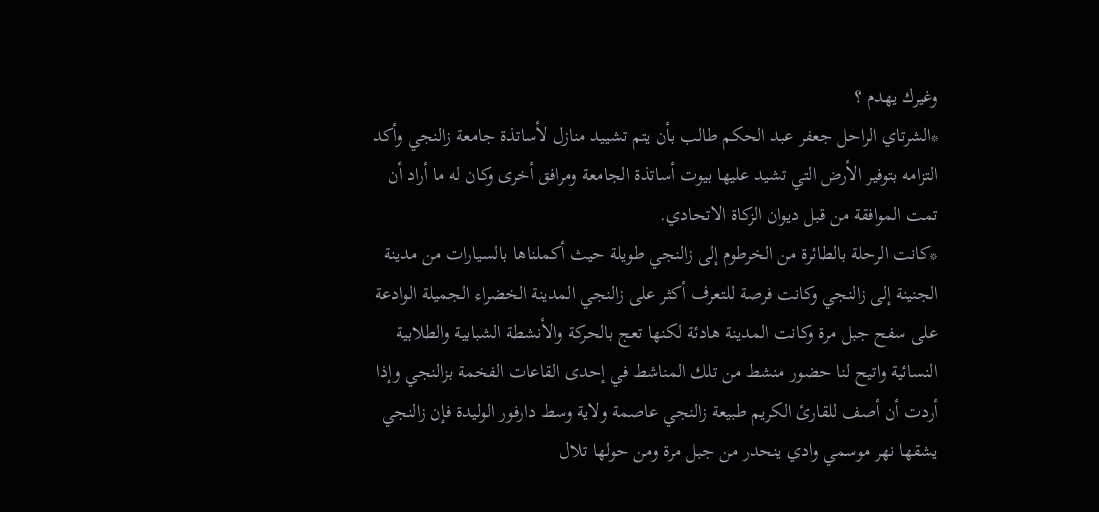وغيرك يهدم ؟
*الشرتاي الراحل جعفر عبد الحكم طالب بأن يتم تشييد منازل لأساتذة جامعة زالنجي وأكد التزامه بتوفير الأرض التي تشيد عليها بيوت أساتذة الجامعة ومرافق أخرى وكان له ما أراد أن تمت الموافقة من قبل ديوان الزكاة الاتحادي.
*كانت الرحلة بالطائرة من الخرطوم إلى زالنجي طويلة حيث أكملناها بالسيارات من مدينة الجنينة إلى زالنجي وكانت فرصة للتعرف أكثر على زالنجي المدينة الخضراء الجميلة الوادعة على سفح جبل مرة وكانت المدينة هادئة لكنها تعج بالحركة والأنشطة الشبابية والطلابية النسائية واتيح لنا حضور منشط من تلك المناشط في إحدى القاعات الفخمة بزالنجي وإذا أردت أن أصف للقارئ الكريم طبيعة زالنجي عاصمة ولاية وسط دارفور الوليدة فإن زالنجي يشقها نهر موسمي وادي ينحدر من جبل مرة ومن حولها تلال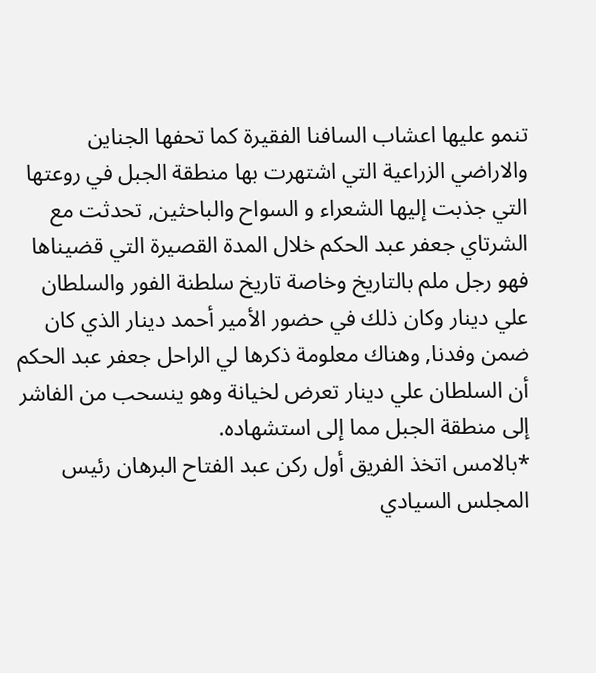تنمو عليها اعشاب السافنا الفقيرة كما تحفها الجناين والاراضي الزراعية التي اشتهرت بها منطقة الجبل في روعتها التي جذبت إليها الشعراء و السواح والباحثين, تحدثت مع الشرتاي جعفر عبد الحكم خلال المدة القصيرة التي قضيناها فهو رجل ملم بالتاريخ وخاصة تاريخ سلطنة الفور والسلطان علي دينار وكان ذلك في حضور الأمير أحمد دينار الذي كان ضمن وفدنا, وهناك معلومة ذكرها لي الراحل جعفر عبد الحكم أن السلطان علي دينار تعرض لخيانة وهو ينسحب من الفاشر إلى منطقة الجبل مما إلى استشهاده.
*بالامس اتخذ الفريق أول ركن عبد الفتاح البرهان رئيس المجلس السيادي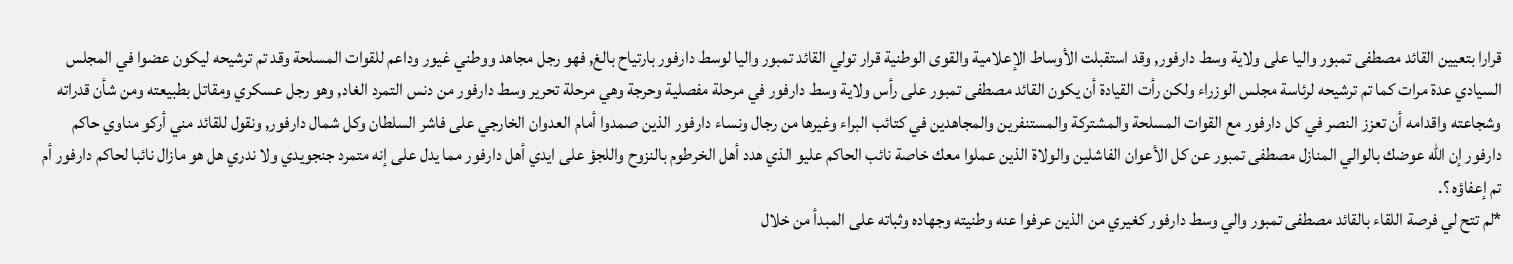قرارا بتعيين القائد مصطفى تمبور واليا على ولاية وسط دارفور, وقد استقبلت الأوساط الإعلامية والقوى الوطنية قرار تولي القائد تمبور واليا لوسط دارفور بارتياح بالغ, فهو رجل مجاهد ووطني غيور وداعم للقوات المسلحة وقد تم ترشيحه ليكون عضوا في المجلس السيادي عدة مرات كما تم ترشيحه لرئاسة مجلس الوزراء ولكن رأت القيادة أن يكون القائد مصطفى تمبور على رأس ولاية وسط دارفور في مرحلة مفصلية وحرجة وهي مرحلة تحرير وسط دارفور من دنس التمرد الغاد, وهو رجل عسكري ومقاتل بطبيعته ومن شأن قدراته وشجاعته واقدامه أن تعزز النصر في كل دارفور مع القوات المسلحة والمشتركة والمستنفرين والمجاهدين في كتائب البراء وغيرها من رجال ونساء دارفور الذين صمدوا أمام العدوان الخارجي على فاشر السلطان وكل شمال دارفور, ونقول للقائد مني أركو مناوي حاكم دارفور إن الله عوضك بالوالي المنازل مصطفى تمبور عن كل الأعوان الفاشلين والولاة الذين عملوا معك خاصة نائب الحاكم عليو الذي هدد أهل الخرطوم بالنزوح واللجؤ على ايدي أهل دارفور مما يدل على إنه متمرد جنجويدي ولا ندري هل هو مازال نائبا لحاكم دارفور أم تم إعفاؤه ؟.
*لم تتح لي فرصة اللقاء بالقائد مصطفى تمبور والي وسط دارفور كغيري من الذين عرفوا عنه وطنيته وجهاده وثباته على المبدأ من خلال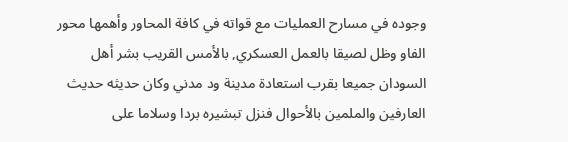وجوده في مسارح العمليات مع قواته في كافة المحاور وأهمها محور الفاو وظل لصيقا بالعمل العسكري, بالأمس القريب بشر أهل السودان جميعا بقرب استعادة مدينة ود مدني وكان حديثه حديث العارفين والملمين بالأحوال فنزل تبشيره بردا وسلاما على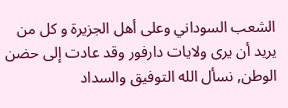الشعب السوداني وعلى أهل الجزيرة و كل من يريد أن يرى ولايات دارفور وقد عادت إلى حضن الوطن, نسأل الله التوفيق والسداد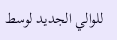للوالي الجديد لوسط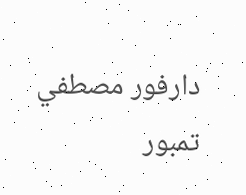دارفور مصطفي تمبور